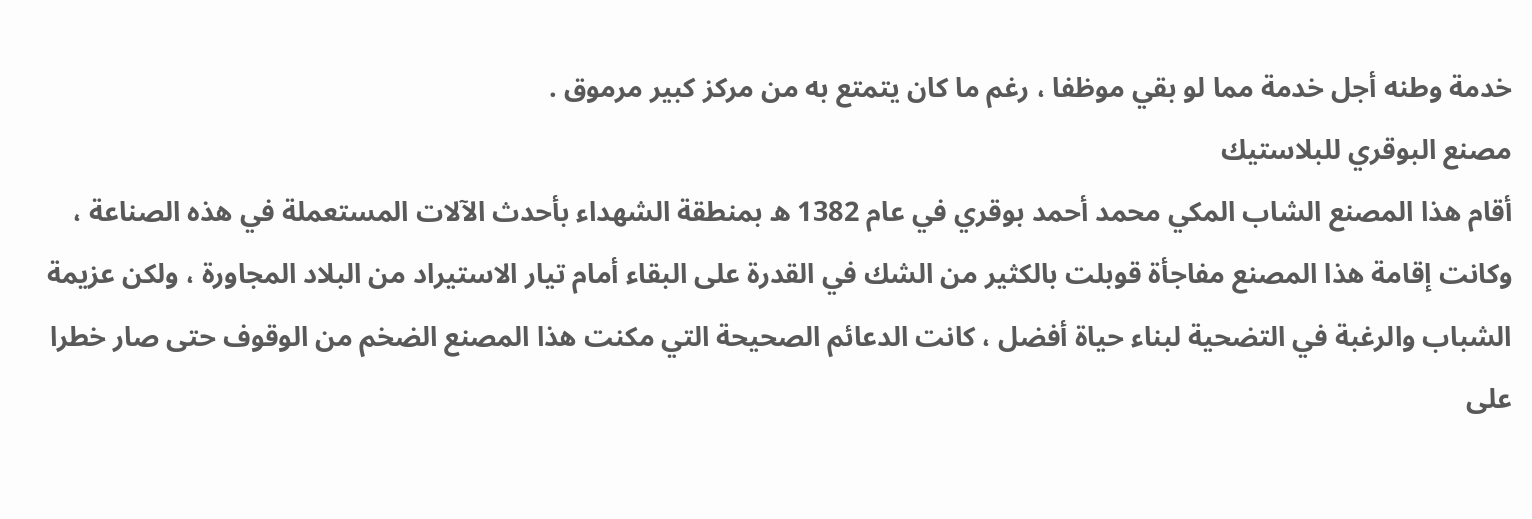خدمة وطنه أجل خدمة مما لو بقي موظفا ، رغم ما كان يتمتع به من مركز كبير مرموق .
مصنع البوقري للبلاستيك
أقام هذا المصنع الشاب المكي محمد أحمد بوقري في عام 1382 ه بمنطقة الشهداء بأحدث الآلات المستعملة في هذه الصناعة ، وكانت إقامة هذا المصنع مفاجأة قوبلت بالكثير من الشك في القدرة على البقاء أمام تيار الاستيراد من البلاد المجاورة ، ولكن عزيمة الشباب والرغبة في التضحية لبناء حياة أفضل ، كانت الدعائم الصحيحة التي مكنت هذا المصنع الضخم من الوقوف حتى صار خطرا على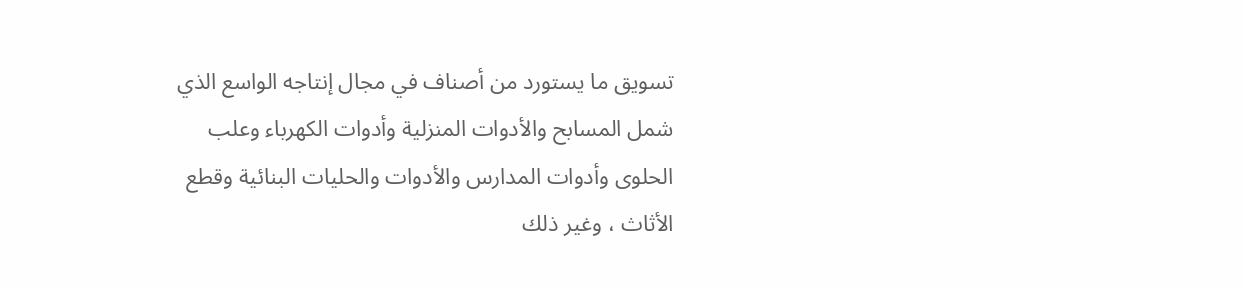تسويق ما يستورد من أصناف في مجال إنتاجه الواسع الذي شمل المسابح والأدوات المنزلية وأدوات الكهرباء وعلب الحلوى وأدوات المدارس والأدوات والحليات البنائية وقطع الأثاث ، وغير ذلك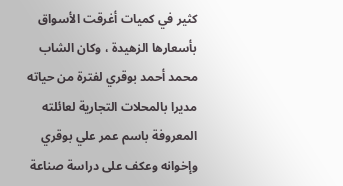كثير في كميات أغرقت الأسواق بأسعارها الزهيدة ، وكان الشاب محمد أحمد بوقري لفترة من حياته مديرا بالمحلات التجارية لعائلته المعروفة باسم عمر علي بوقري وإخوانه وعكف على دراسة صناعة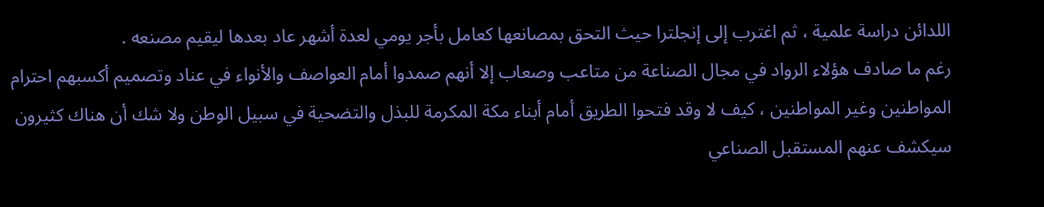اللدائن دراسة علمية ، ثم اغترب إلى إنجلترا حيث التحق بمصانعها كعامل بأجر يومي لعدة أشهر عاد بعدها ليقيم مصنعه .
رغم ما صادف هؤلاء الرواد في مجال الصناعة من متاعب وصعاب إلا أنهم صمدوا أمام العواصف والأنواء في عناد وتصميم أكسبهم احترام المواطنين وغير المواطنين ، كيف لا وقد فتحوا الطريق أمام أبناء مكة المكرمة للبذل والتضحية في سبيل الوطن ولا شك أن هناك كثيرون سيكشف عنهم المستقبل الصناعي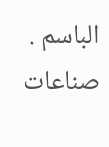الباسم .
صناعات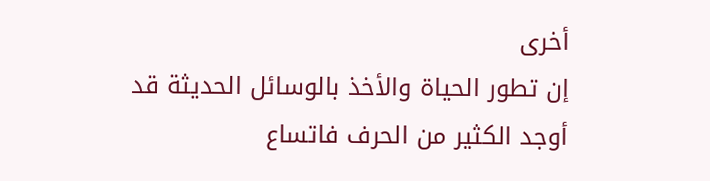أخرى
إن تطور الحياة والأخذ بالوسائل الحديثة قد أوجد الكثير من الحرف فاتساع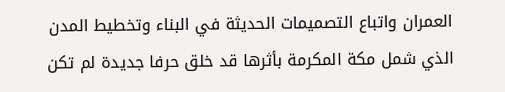العمران واتباع التصميمات الحديثة في البناء وتخطيط المدن الذي شمل مكة المكرمة بأثرها قد خلق حرفا جديدة لم تكن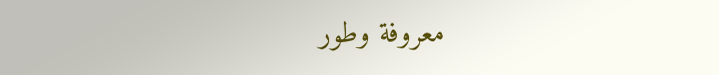معروفة وطور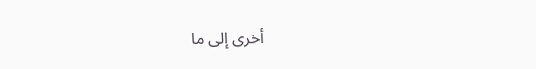أخرى إلى ما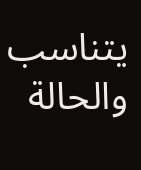يتناسب والحالة